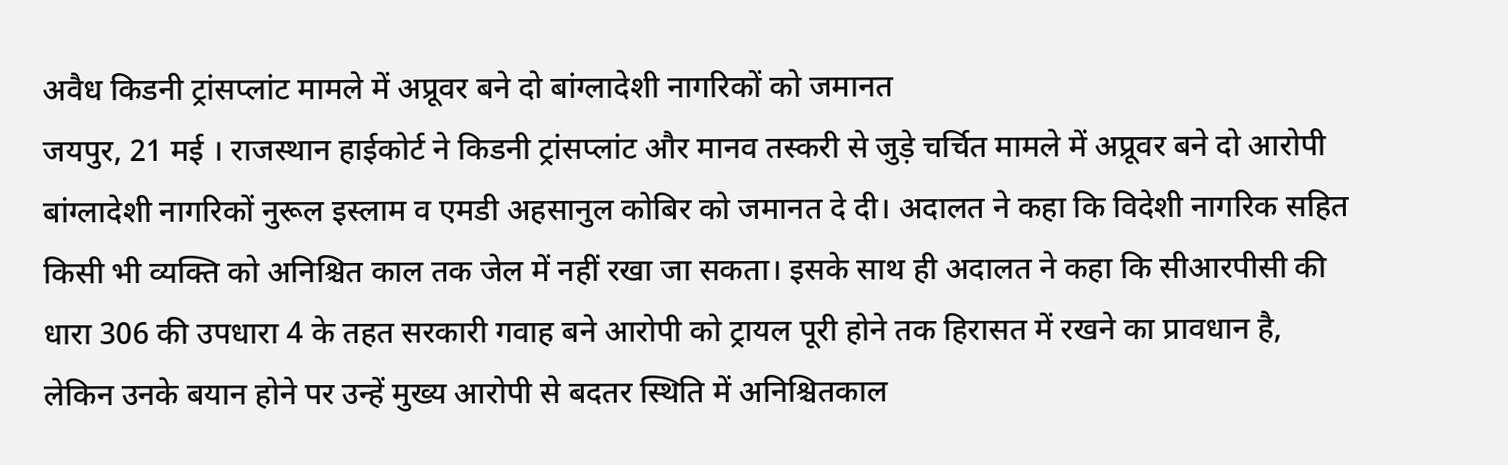अवैध किडनी ट्रांसप्लांट मामले में अप्रूवर बने दो बांग्लादेशी नागरिकों को जमानत
जयपुर, 21 मई । राजस्थान हाईकोर्ट ने किडनी ट्रांसप्लांट और मानव तस्करी से जुड़े चर्चित मामले में अप्रूवर बने दो आरोपी बांग्लादेशी नागरिकों नुरूल इस्लाम व एमडी अहसानुल कोबिर को जमानत दे दी। अदालत ने कहा कि विदेशी नागरिक सहित किसी भी व्यक्ति को अनिश्चित काल तक जेल में नहीं रखा जा सकता। इसके साथ ही अदालत ने कहा कि सीआरपीसी की धारा 306 की उपधारा 4 के तहत सरकारी गवाह बने आरोपी को ट्रायल पूरी होने तक हिरासत में रखने का प्रावधान है, लेकिन उनके बयान होने पर उन्हें मुख्य आरोपी से बदतर स्थिति में अनिश्चितकाल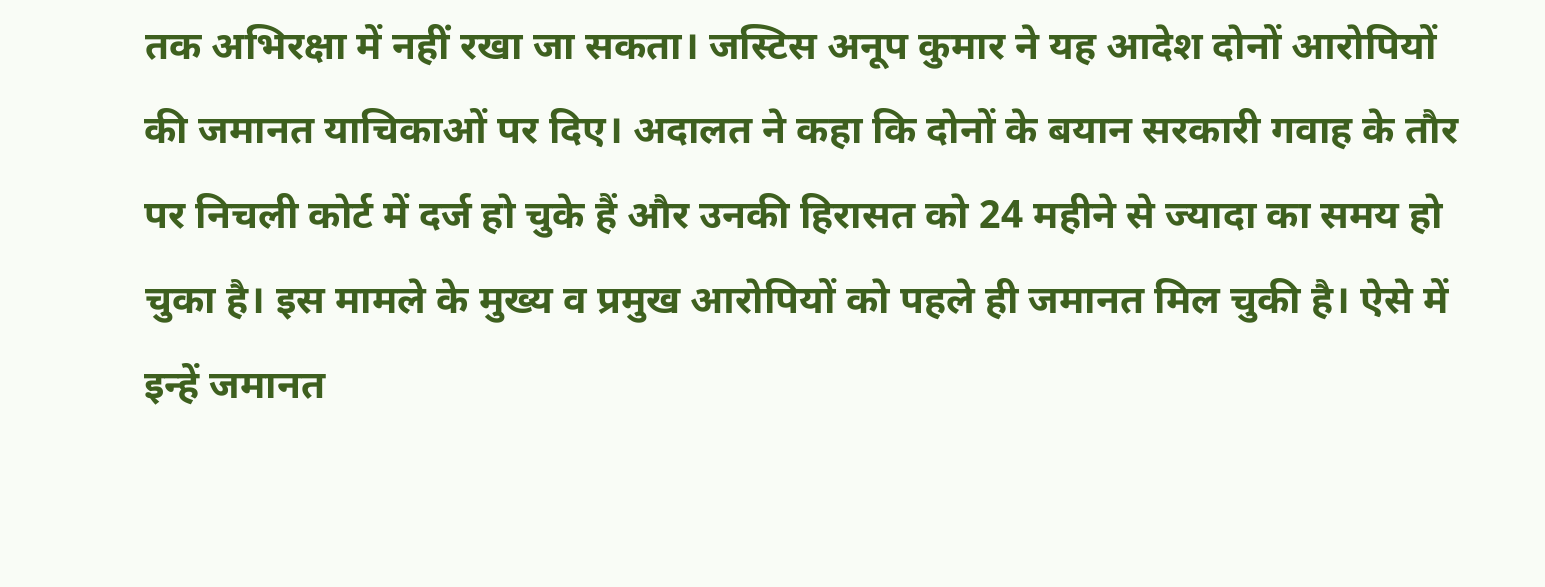तक अभिरक्षा में नहीं रखा जा सकता। जस्टिस अनूप कुमार ने यह आदेश दोनों आरोपियों की जमानत याचिकाओं पर दिए। अदालत ने कहा कि दोनों के बयान सरकारी गवाह के तौर पर निचली कोर्ट में दर्ज हो चुके हैं और उनकी हिरासत को 24 महीने से ज्यादा का समय हो चुका है। इस मामले के मुख्य व प्रमुख आरोपियों को पहले ही जमानत मिल चुकी है। ऐसे में इन्हें जमानत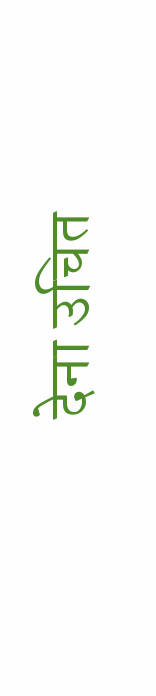देना उचित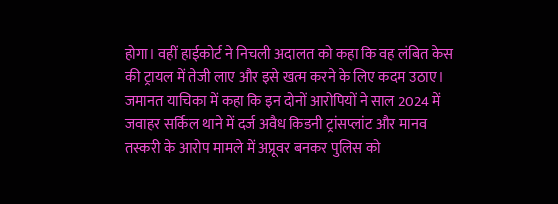होगा। वहीं हाईकोर्ट ने निचली अदालत को कहा कि वह लंबित केस की ट्रायल में तेजी लाए और इसे खत्म करने के लिए कदम उठाए।
जमानत याचिका में कहा कि इन दोनों आरोपियों ने साल 2024 में जवाहर सर्किल थाने में दर्ज अवैध किडनी ट्रांसप्लांट और मानव तस्करी के आरोप मामले में अप्रूवर बनकर पुलिस को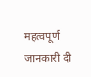महत्वपूर्ण जानकारी दी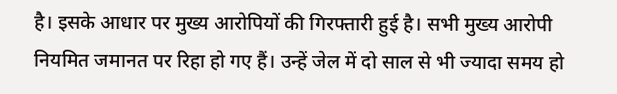है। इसके आधार पर मुख्य आरोपियों की गिरफ्तारी हुई है। सभी मुख्य आरोपी नियमित जमानत पर रिहा हो गए हैं। उन्हें जेल में दो साल से भी ज्यादा समय हो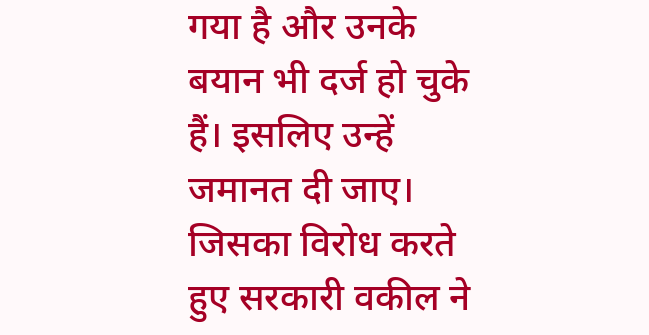गया है और उनके बयान भी दर्ज हो चुके हैं। इसलिए उन्हें जमानत दी जाए। जिसका विरोध करते हुए सरकारी वकील ने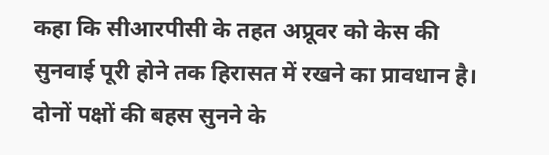कहा कि सीआरपीसी के तहत अप्रूवर को केस की सुनवाई पूरी होने तक हिरासत में रखने का प्रावधान है। दोनों पक्षों की बहस सुनने के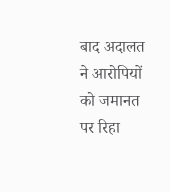बाद अदालत ने आरोपियों को जमानत पर रिहा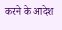करने के आदेश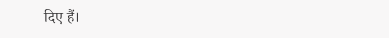दिए हैं।